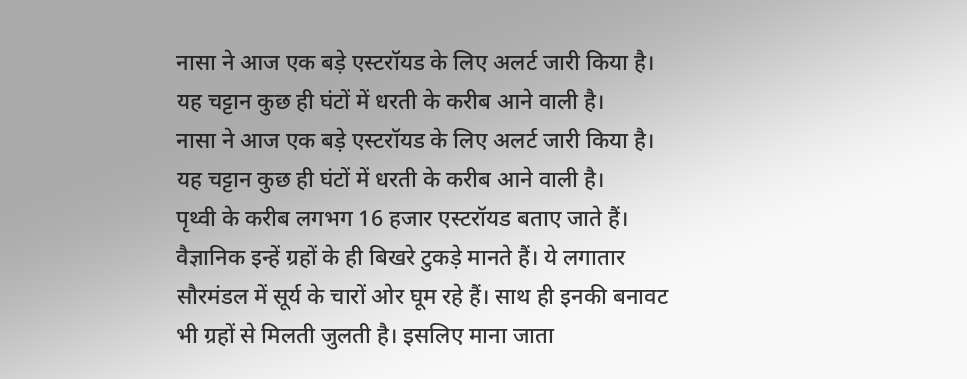नासा ने आज एक बड़े एस्टरॉयड के लिए अलर्ट जारी किया है। यह चट्टान कुछ ही घंटों में धरती के करीब आने वाली है।
नासा ने आज एक बड़े एस्टरॉयड के लिए अलर्ट जारी किया है। यह चट्टान कुछ ही घंटों में धरती के करीब आने वाली है।
पृथ्वी के करीब लगभग 16 हजार एस्टरॉयड बताए जाते हैं। वैज्ञानिक इन्हें ग्रहों के ही बिखरे टुकड़े मानते हैं। ये लगातार सौरमंडल में सूर्य के चारों ओर घूम रहे हैं। साथ ही इनकी बनावट भी ग्रहों से मिलती जुलती है। इसलिए माना जाता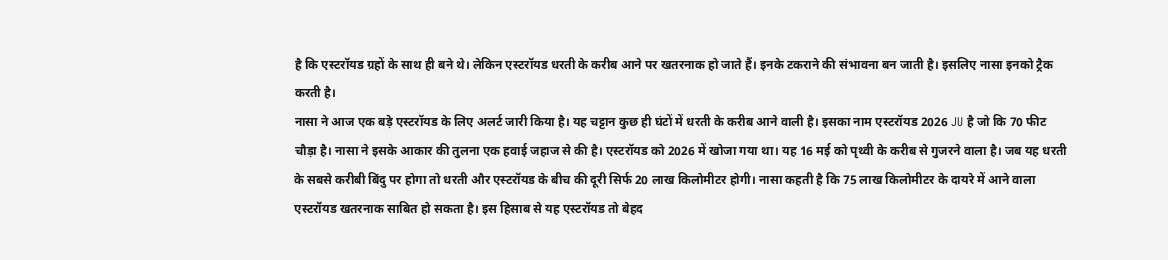है कि एस्टरॉयड ग्रहों के साथ ही बने थे। लेकिन एस्टरॉयड धरती के करीब आने पर खतरनाक हो जाते हैं। इनके टकराने की संभावना बन जाती है। इसलिए नासा इनको ट्रैक करती है।
नासा ने आज एक बड़े एस्टरॉयड के लिए अलर्ट जारी किया है। यह चट्टान कुछ ही घंटों में धरती के करीब आने वाली है। इसका नाम एस्टरॉयड 2026 JU है जो कि 70 फीट चौड़ा है। नासा ने इसके आकार की तुलना एक हवाई जहाज से की है। एस्टरॉयड को 2026 में खोजा गया था। यह 16 मई को पृथ्वी के करीब से गुजरने वाला है। जब यह धरती के सबसे करीबी बिंदु पर होगा तो धरती और एस्टरॉयड के बीच की दूरी सिर्फ 20 लाख किलोमीटर होगी। नासा कहती है कि 75 लाख किलोमीटर के दायरे में आने वाला एस्टरॉयड खतरनाक साबित हो सकता है। इस हिसाब से यह एस्टरॉयड तो बेहद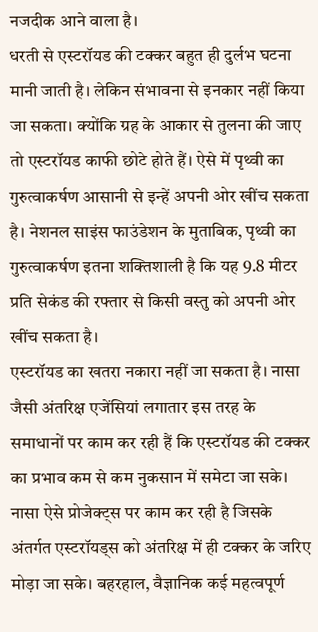नजदीक आने वाला है।
धरती से एस्टरॉयड की टक्कर बहुत ही दुर्लभ घटना मानी जाती है। लेकिन संभावना से इनकार नहीं किया जा सकता। क्योंकि ग्रह के आकार से तुलना की जाए तो एस्टरॉयड काफी छोटे होते हैं। ऐसे में पृथ्वी का गुरुत्वाकर्षण आसानी से इन्हें अपनी ओर खींच सकता है। नेशनल साइंस फाउंडेशन के मुताबिक, पृथ्वी का गुरुत्वाकर्षण इतना शक्तिशाली है कि यह 9.8 मीटर प्रति सेकंड की रफ्तार से किसी वस्तु को अपनी ओर खींच सकता है।
एस्टरॉयड का खतरा नकारा नहीं जा सकता है। नासा जैसी अंतरिक्ष एजेंसियां लगातार इस तरह के समाधानों पर काम कर रही हैं कि एस्टरॉयड की टक्कर का प्रभाव कम से कम नुकसान में समेटा जा सके। नासा ऐसे प्रोजेक्ट्स पर काम कर रही है जिसके अंतर्गत एस्टरॉयड्स को अंतरिक्ष में ही टक्कर के जरिए मोड़ा जा सके। बहरहाल, वैज्ञानिक कई महत्वपूर्ण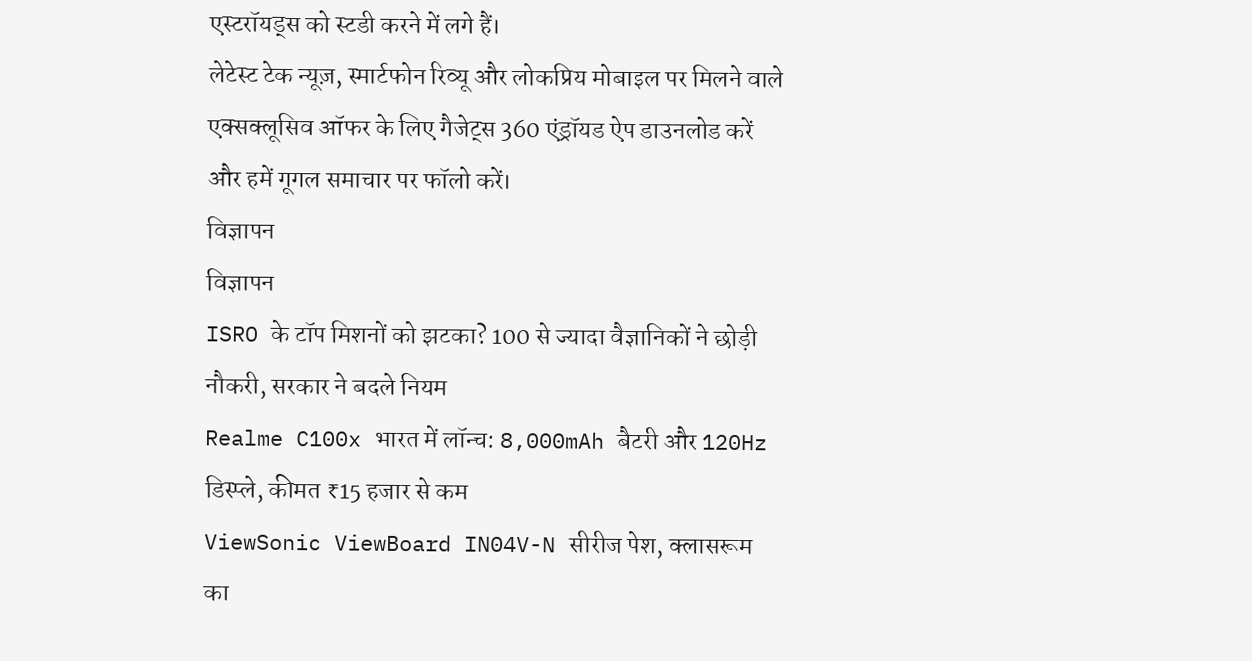एस्टरॉयड्स को स्टडी करने में लगे हैं।
लेटेस्ट टेक न्यूज़, स्मार्टफोन रिव्यू और लोकप्रिय मोबाइल पर मिलने वाले एक्सक्लूसिव ऑफर के लिए गैजेट्स 360 एंड्रॉयड ऐप डाउनलोड करें और हमें गूगल समाचार पर फॉलो करें।
विज्ञापन
विज्ञापन
ISRO के टॉप मिशनों को झटका? 100 से ज्यादा वैज्ञानिकों ने छोड़ी नौकरी, सरकार ने बदले नियम
Realme C100x भारत में लॉन्च: 8,000mAh बैटरी और 120Hz डिस्प्ले, कीमत ₹15 हजार से कम
ViewSonic ViewBoard IN04V-N सीरीज पेश, क्लासरूम का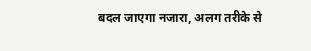बदल जाएगा नजारा, अलग तरीके से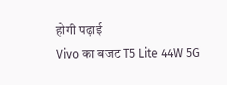होगी पढ़ाई
Vivo का बजट T5 Lite 44W 5G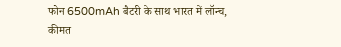फोन 6500mAh बैटरी के साथ भारत में लॉन्च, कीमत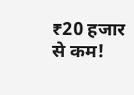₹20 हजार से कम!